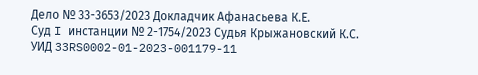Дело № 33-3653/2023 Докладчик Афанасьева К.Е.
Суд I инстанции № 2-1754/2023 Судья Крыжановский К.С.
УИД 33RS0002-01-2023-001179-11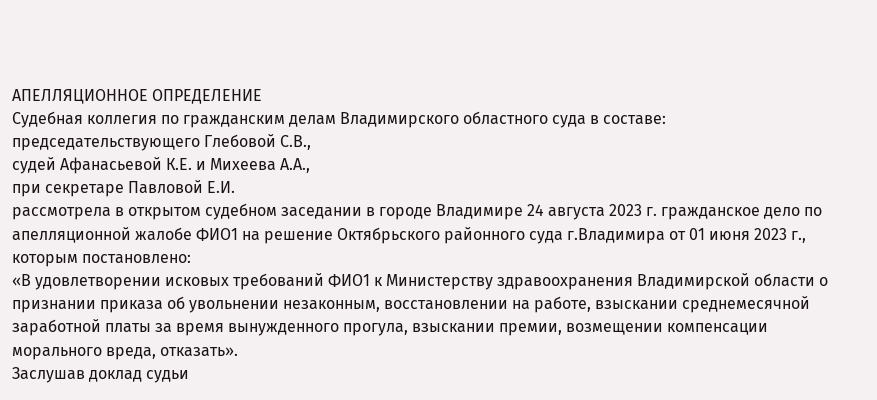АПЕЛЛЯЦИОННОЕ ОПРЕДЕЛЕНИЕ
Судебная коллегия по гражданским делам Владимирского областного суда в составе:
председательствующего Глебовой С.В.,
судей Афанасьевой К.Е. и Михеева А.А.,
при секретаре Павловой Е.И.
рассмотрела в открытом судебном заседании в городе Владимире 24 августа 2023 г. гражданское дело по апелляционной жалобе ФИО1 на решение Октябрьского районного суда г.Владимира от 01 июня 2023 г., которым постановлено:
«В удовлетворении исковых требований ФИО1 к Министерству здравоохранения Владимирской области о признании приказа об увольнении незаконным, восстановлении на работе, взыскании среднемесячной заработной платы за время вынужденного прогула, взыскании премии, возмещении компенсации морального вреда, отказать».
Заслушав доклад судьи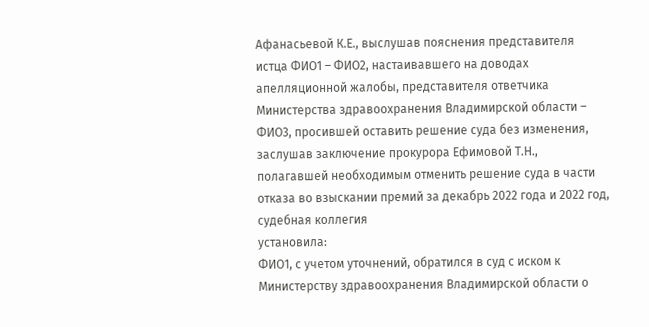Афанасьевой К.Е., выслушав пояснения представителя истца ФИО1 – ФИО2, настаивавшего на доводах апелляционной жалобы, представителя ответчика Министерства здравоохранения Владимирской области – ФИО3, просившей оставить решение суда без изменения, заслушав заключение прокурора Ефимовой Т.Н., полагавшей необходимым отменить решение суда в части отказа во взыскании премий за декабрь 2022 года и 2022 год, судебная коллегия
установила:
ФИО1, с учетом уточнений, обратился в суд с иском к Министерству здравоохранения Владимирской области о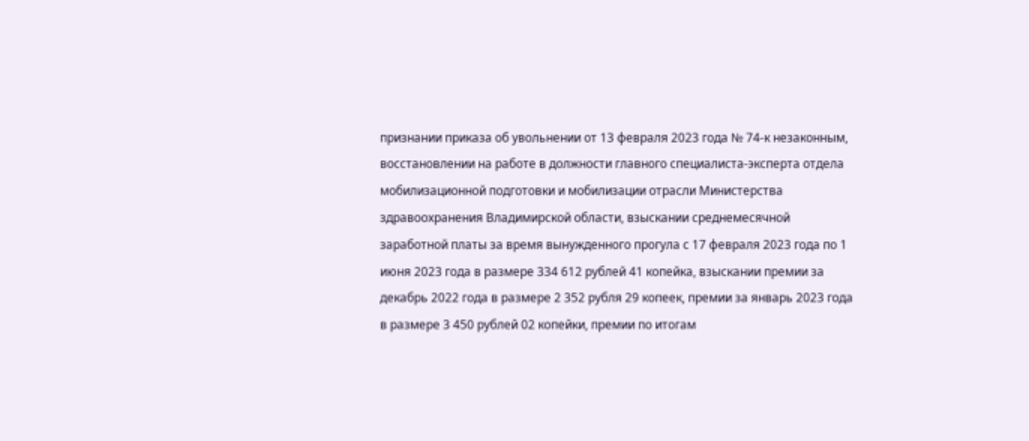признании приказа об увольнении от 13 февраля 2023 года № 74-к незаконным, восстановлении на работе в должности главного специалиста-эксперта отдела мобилизационной подготовки и мобилизации отрасли Министерства здравоохранения Владимирской области, взыскании среднемесячной заработной платы за время вынужденного прогула с 17 февраля 2023 года по 1 июня 2023 года в размере 334 612 рублей 41 копейка, взыскании премии за декабрь 2022 года в размере 2 352 рубля 29 копеек, премии за январь 2023 года в размере 3 450 рублей 02 копейки, премии по итогам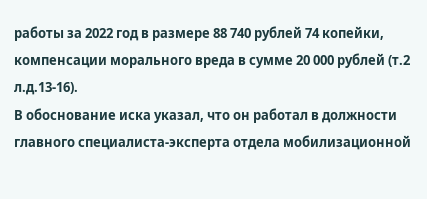работы за 2022 год в размере 88 740 рублей 74 копейки, компенсации морального вреда в сумме 20 000 рублей (т.2 л.д.13-16).
В обоснование иска указал, что он работал в должности главного специалиста-эксперта отдела мобилизационной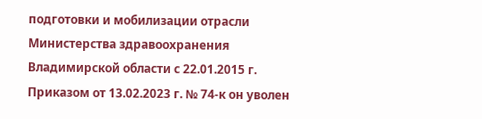подготовки и мобилизации отрасли Министерства здравоохранения Владимирской области с 22.01.2015 г. Приказом от 13.02.2023 г. № 74-к он уволен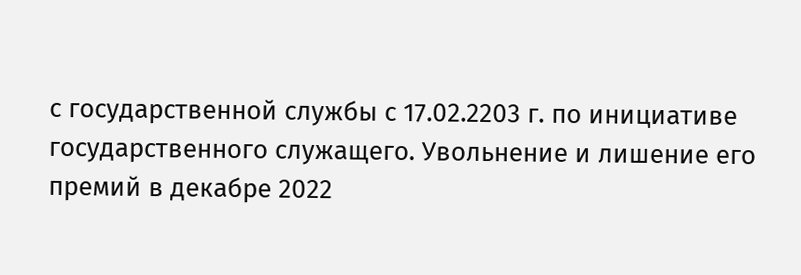с государственной службы с 17.02.2203 г. по инициативе государственного служащего. Увольнение и лишение его премий в декабре 2022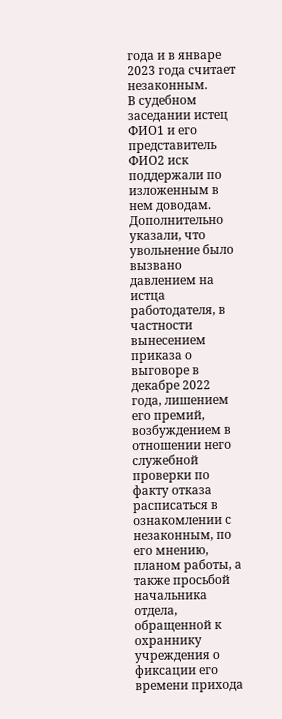года и в январе 2023 года считает незаконным.
В судебном заседании истец ФИО1 и его представитель ФИО2 иск поддержали по изложенным в нем доводам. Дополнительно указали, что увольнение было вызвано давлением на истца работодателя, в частности вынесением приказа о выговоре в декабре 2022 года, лишением его премий, возбуждением в отношении него служебной проверки по факту отказа расписаться в ознакомлении с незаконным, по его мнению, планом работы, а также просьбой начальника отдела, обращенной к охраннику учреждения о фиксации его времени прихода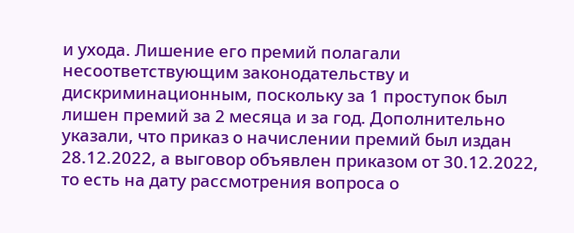и ухода. Лишение его премий полагали несоответствующим законодательству и дискриминационным, поскольку за 1 проступок был лишен премий за 2 месяца и за год. Дополнительно указали, что приказ о начислении премий был издан 28.12.2022, а выговор объявлен приказом от 30.12.2022, то есть на дату рассмотрения вопроса о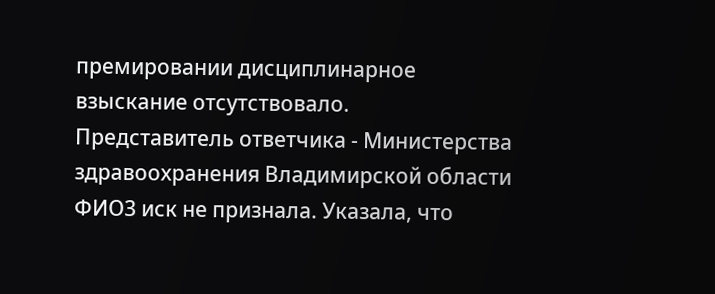премировании дисциплинарное взыскание отсутствовало.
Представитель ответчика - Министерства здравоохранения Владимирской области ФИО3 иск не признала. Указала, что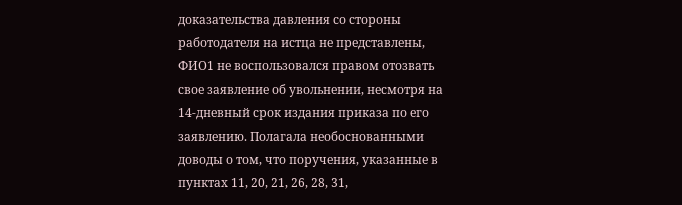доказательства давления со стороны работодателя на истца не представлены, ФИО1 не воспользовался правом отозвать свое заявление об увольнении, несмотря на 14-дневный срок издания приказа по его заявлению. Полагала необоснованными доводы о том, что поручения, указанные в пунктах 11, 20, 21, 26, 28, 31,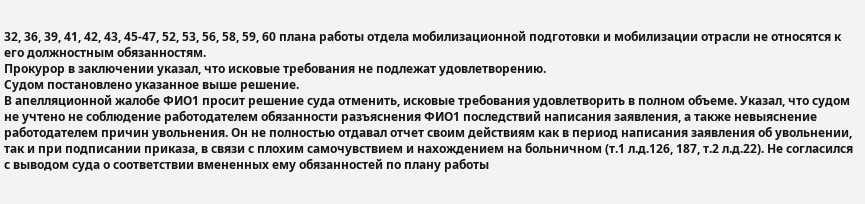32, 36, 39, 41, 42, 43, 45-47, 52, 53, 56, 58, 59, 60 плана работы отдела мобилизационной подготовки и мобилизации отрасли не относятся к его должностным обязанностям.
Прокурор в заключении указал, что исковые требования не подлежат удовлетворению.
Судом постановлено указанное выше решение.
В апелляционной жалобе ФИО1 просит решение суда отменить, исковые требования удовлетворить в полном объеме. Указал, что судом не учтено не соблюдение работодателем обязанности разъяснения ФИО1 последствий написания заявления, а также невыяснение работодателем причин увольнения. Он не полностью отдавал отчет своим действиям как в период написания заявления об увольнении, так и при подписании приказа, в связи с плохим самочувствием и нахождением на больничном (т.1 л.д.126, 187, т.2 л.д.22). Не согласился с выводом суда о соответствии вмененных ему обязанностей по плану работы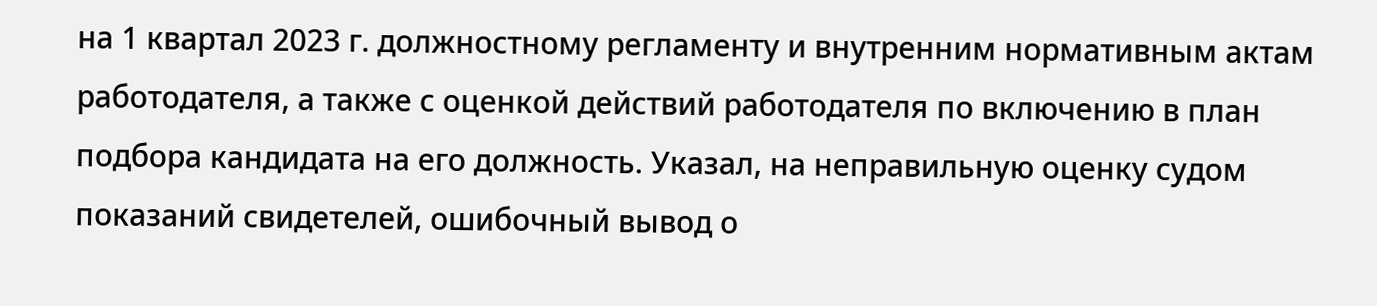на 1 квартал 2023 г. должностному регламенту и внутренним нормативным актам работодателя, а также с оценкой действий работодателя по включению в план подбора кандидата на его должность. Указал, на неправильную оценку судом показаний свидетелей, ошибочный вывод о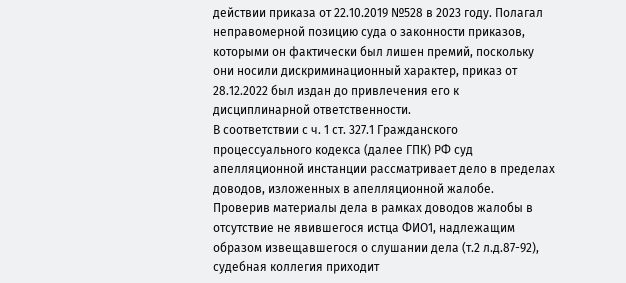действии приказа от 22.10.2019 №528 в 2023 году. Полагал неправомерной позицию суда о законности приказов, которыми он фактически был лишен премий, поскольку они носили дискриминационный характер, приказ от 28.12.2022 был издан до привлечения его к дисциплинарной ответственности.
В соответствии с ч. 1 ст. 327.1 Гражданского процессуального кодекса (далее ГПК) РФ суд апелляционной инстанции рассматривает дело в пределах доводов, изложенных в апелляционной жалобе.
Проверив материалы дела в рамках доводов жалобы в отсутствие не явившегося истца ФИО1, надлежащим образом извещавшегося о слушании дела (т.2 л.д.87-92), судебная коллегия приходит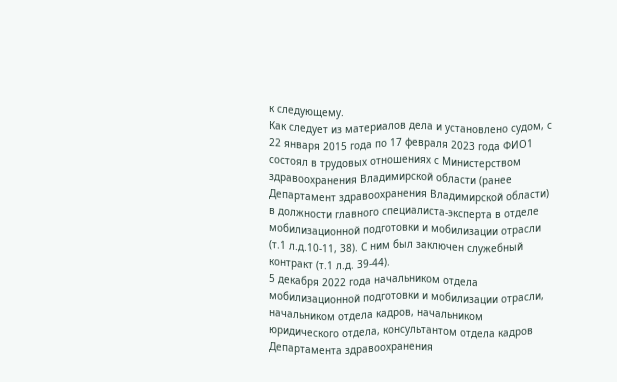к следующему.
Как следует из материалов дела и установлено судом, с 22 января 2015 года по 17 февраля 2023 года ФИО1 состоял в трудовых отношениях с Министерством здравоохранения Владимирской области (ранее Департамент здравоохранения Владимирской области) в должности главного специалиста-эксперта в отделе мобилизационной подготовки и мобилизации отрасли (т.1 л.д.10-11, 38). С ним был заключен служебный контракт (т.1 л.д. 39-44).
5 декабря 2022 года начальником отдела мобилизационной подготовки и мобилизации отрасли, начальником отдела кадров, начальником юридического отдела, консультантом отдела кадров Департамента здравоохранения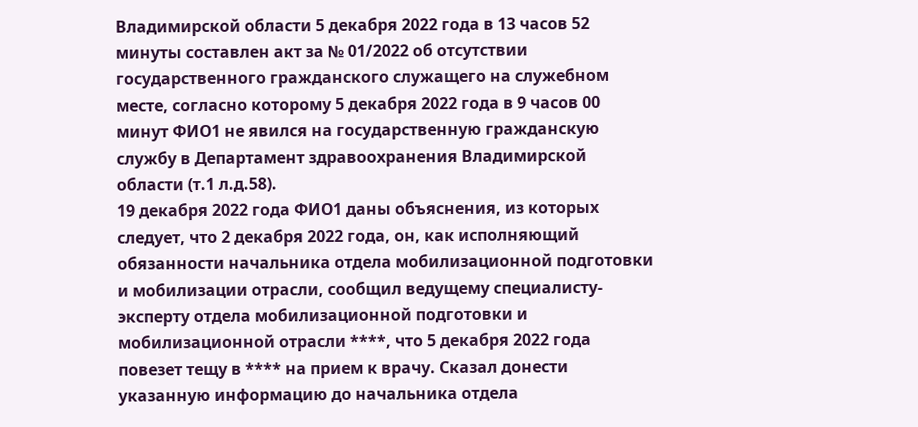Владимирской области 5 декабря 2022 года в 13 часов 52 минуты составлен акт за № 01/2022 об отсутствии государственного гражданского служащего на служебном месте, согласно которому 5 декабря 2022 года в 9 часов 00 минут ФИО1 не явился на государственную гражданскую службу в Департамент здравоохранения Владимирской области (т.1 л.д.58).
19 декабря 2022 года ФИО1 даны объяснения, из которых следует, что 2 декабря 2022 года, он, как исполняющий обязанности начальника отдела мобилизационной подготовки и мобилизации отрасли, сообщил ведущему специалисту-эксперту отдела мобилизационной подготовки и мобилизационной отрасли ****, что 5 декабря 2022 года повезет тещу в **** на прием к врачу. Сказал донести указанную информацию до начальника отдела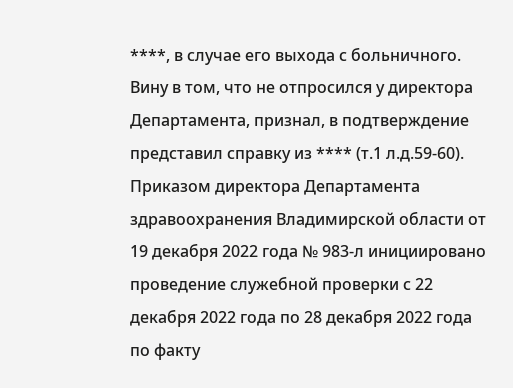****, в случае его выхода с больничного. Вину в том, что не отпросился у директора Департамента, признал, в подтверждение представил справку из **** (т.1 л.д.59-60).
Приказом директора Департамента здравоохранения Владимирской области от 19 декабря 2022 года № 983-л инициировано проведение служебной проверки с 22 декабря 2022 года по 28 декабря 2022 года по факту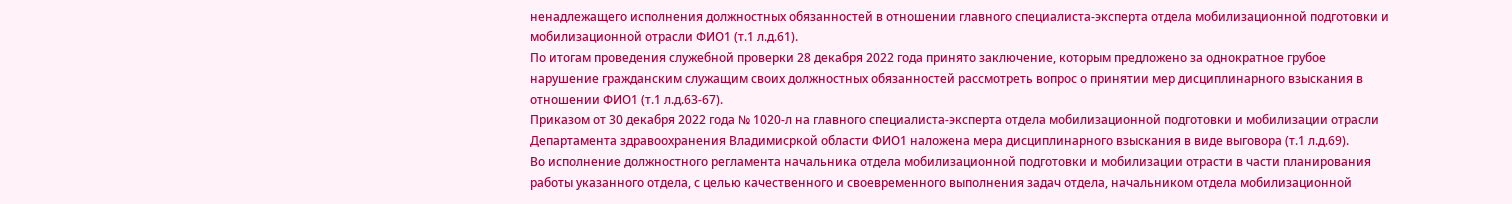ненадлежащего исполнения должностных обязанностей в отношении главного специалиста-эксперта отдела мобилизационной подготовки и мобилизационной отрасли ФИО1 (т.1 л.д.61).
По итогам проведения служебной проверки 28 декабря 2022 года принято заключение, которым предложено за однократное грубое нарушение гражданским служащим своих должностных обязанностей рассмотреть вопрос о принятии мер дисциплинарного взыскания в отношении ФИО1 (т.1 л.д.63-67).
Приказом от 30 декабря 2022 года № 1020-л на главного специалиста-эксперта отдела мобилизационной подготовки и мобилизации отрасли Департамента здравоохранения Владимисркой области ФИО1 наложена мера дисциплинарного взыскания в виде выговора (т.1 л.д.69).
Во исполнение должностного регламента начальника отдела мобилизационной подготовки и мобилизации отрасти в части планирования работы указанного отдела, с целью качественного и своевременного выполнения задач отдела, начальником отдела мобилизационной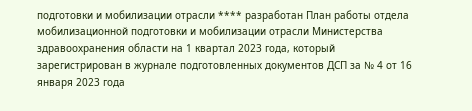подготовки и мобилизации отрасли **** разработан План работы отдела мобилизационной подготовки и мобилизации отрасли Министерства здравоохранения области на 1 квартал 2023 года, который зарегистрирован в журнале подготовленных документов ДСП за № 4 от 16 января 2023 года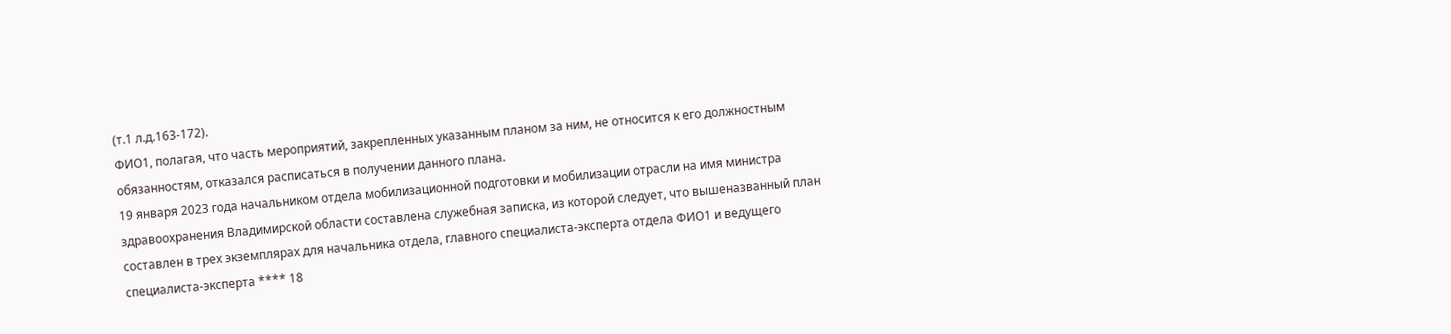(т.1 л.д.163-172).
ФИО1, полагая, что часть мероприятий, закрепленных указанным планом за ним, не относится к его должностным обязанностям, отказался расписаться в получении данного плана.
19 января 2023 года начальником отдела мобилизационной подготовки и мобилизации отрасли на имя министра здравоохранения Владимирской области составлена служебная записка, из которой следует, что вышеназванный план составлен в трех экземплярах для начальника отдела, главного специалиста-эксперта отдела ФИО1 и ведущего специалиста-эксперта **** 18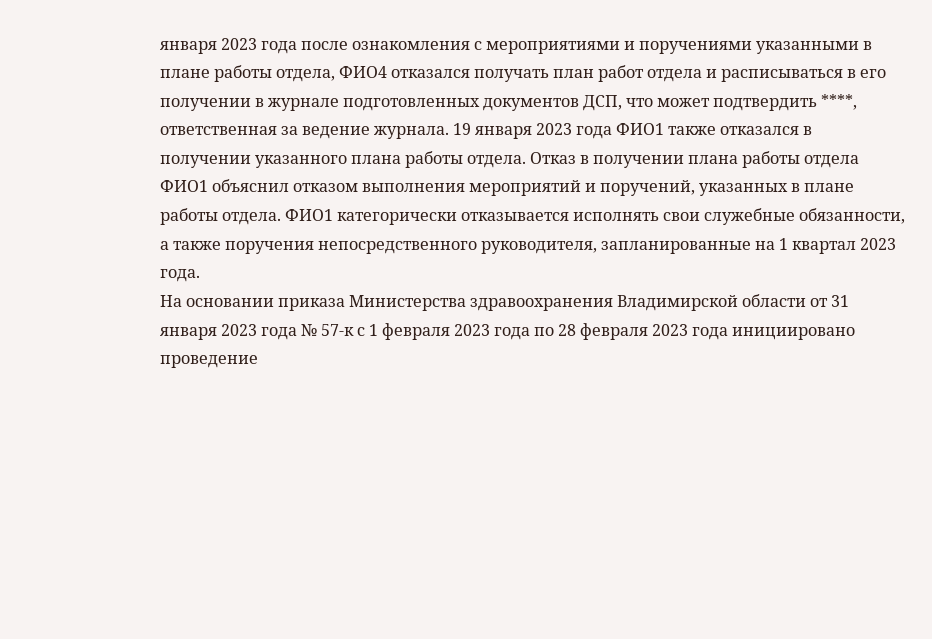января 2023 года после ознакомления с мероприятиями и поручениями указанными в плане работы отдела, ФИО4 отказался получать план работ отдела и расписываться в его получении в журнале подготовленных документов ДСП, что может подтвердить ****, ответственная за ведение журнала. 19 января 2023 года ФИО1 также отказался в получении указанного плана работы отдела. Отказ в получении плана работы отдела ФИО1 объяснил отказом выполнения мероприятий и поручений, указанных в плане работы отдела. ФИО1 категорически отказывается исполнять свои служебные обязанности, а также поручения непосредственного руководителя, запланированные на 1 квартал 2023 года.
На основании приказа Министерства здравоохранения Владимирской области от 31 января 2023 года № 57-к с 1 февраля 2023 года по 28 февраля 2023 года инициировано проведение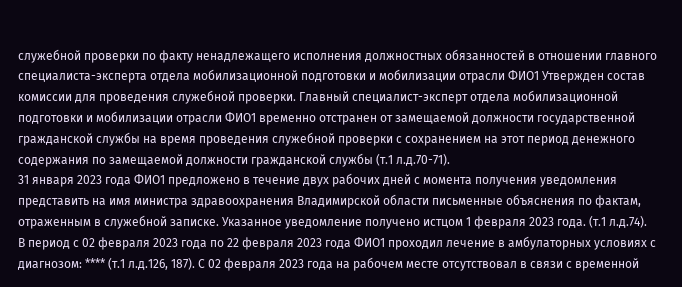служебной проверки по факту ненадлежащего исполнения должностных обязанностей в отношении главного специалиста-эксперта отдела мобилизационной подготовки и мобилизации отрасли ФИО1 Утвержден состав комиссии для проведения служебной проверки. Главный специалист-эксперт отдела мобилизационной подготовки и мобилизации отрасли ФИО1 временно отстранен от замещаемой должности государственной гражданской службы на время проведения служебной проверки с сохранением на этот период денежного содержания по замещаемой должности гражданской службы (т.1 л.д.70-71).
31 января 2023 года ФИО1 предложено в течение двух рабочих дней с момента получения уведомления представить на имя министра здравоохранения Владимирской области письменные объяснения по фактам, отраженным в служебной записке. Указанное уведомление получено истцом 1 февраля 2023 года. (т.1 л.д.74).
В период с 02 февраля 2023 года по 22 февраля 2023 года ФИО1 проходил лечение в амбулаторных условиях с диагнозом: **** (т.1 л.д.126, 187). С 02 февраля 2023 года на рабочем месте отсутствовал в связи с временной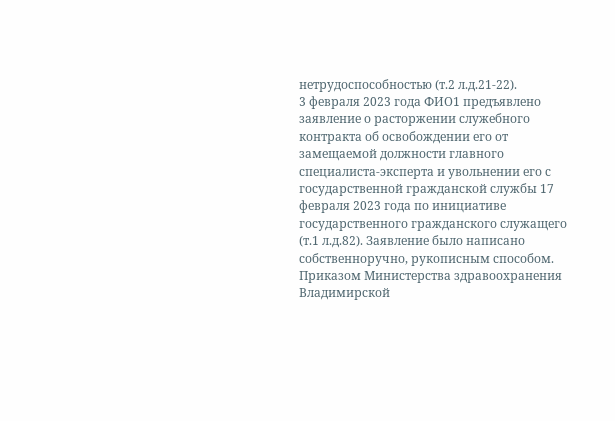нетрудоспособностью (т.2 л.д.21-22).
3 февраля 2023 года ФИО1 предъявлено заявление о расторжении служебного контракта об освобождении его от замещаемой должности главного специалиста-эксперта и увольнении его с государственной гражданской службы 17 февраля 2023 года по инициативе государственного гражданского служащего (т.1 л.д.82). Заявление было написано собственноручно, рукописным способом.
Приказом Министерства здравоохранения Владимирской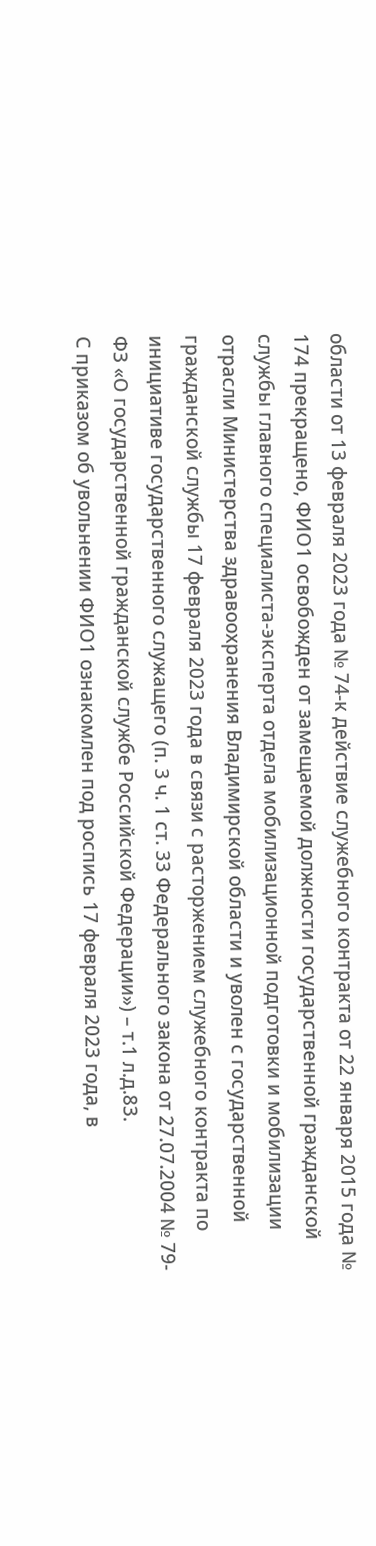области от 13 февраля 2023 года № 74-к действие служебного контракта от 22 января 2015 года № 174 прекращено, ФИО1 освобожден от замещаемой должности государственной гражданской службы главного специалиста-эксперта отдела мобилизационной подготовки и мобилизации отрасли Министерства здравоохранения Владимирской области и уволен с государственной гражданской службы 17 февраля 2023 года в связи с расторжением служебного контракта по инициативе государственного служащего (п. 3 ч. 1 ст. 33 Федерального закона от 27.07.2004 № 79-ФЗ «О государственной гражданской службе Российской Федерации») – т.1 л.д.83.
С приказом об увольнении ФИО1 ознакомлен под роспись 17 февраля 2023 года, в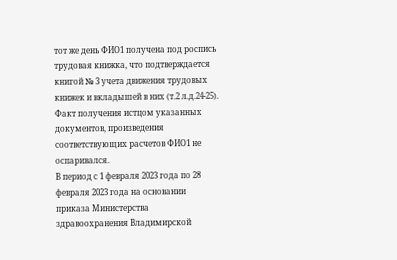тот же день ФИО1 получена под роспись трудовая книжка, что подтверждается книгой № 3 учета движения трудовых книжек и вкладышей в них (т.2 л.д.24-25). Факт получения истцом указанных документов, произведения соответствующих расчетов ФИО1 не оспаривался.
В период с 1 февраля 2023 года по 28 февраля 2023 года на основании приказа Министерства здравоохранения Владимирской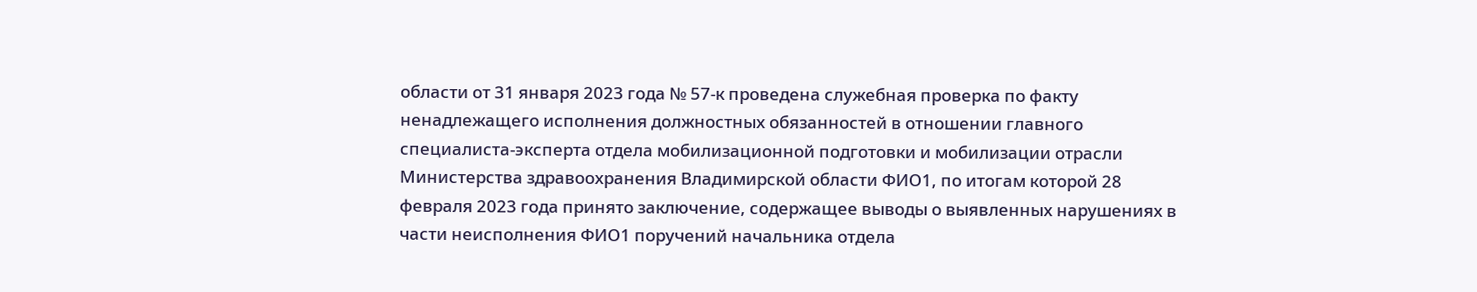области от 31 января 2023 года № 57-к проведена служебная проверка по факту ненадлежащего исполнения должностных обязанностей в отношении главного специалиста-эксперта отдела мобилизационной подготовки и мобилизации отрасли Министерства здравоохранения Владимирской области ФИО1, по итогам которой 28 февраля 2023 года принято заключение, содержащее выводы о выявленных нарушениях в части неисполнения ФИО1 поручений начальника отдела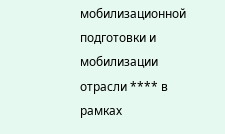мобилизационной подготовки и мобилизации отрасли **** в рамках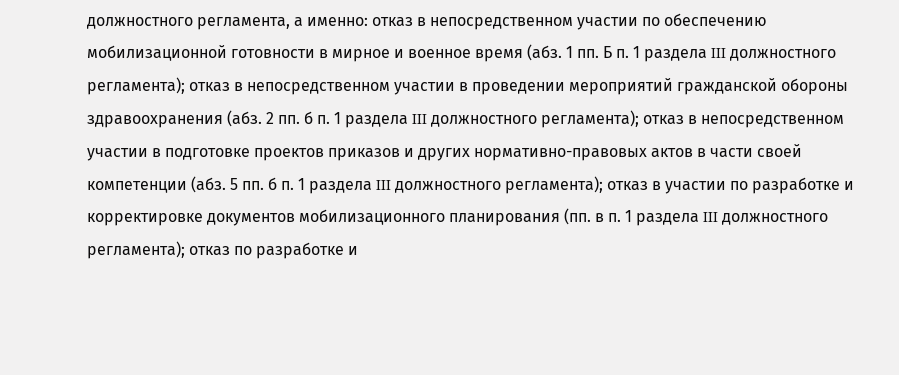должностного регламента, а именно: отказ в непосредственном участии по обеспечению мобилизационной готовности в мирное и военное время (абз. 1 пп. Б п. 1 раздела III должностного регламента); отказ в непосредственном участии в проведении мероприятий гражданской обороны здравоохранения (абз. 2 пп. б п. 1 раздела III должностного регламента); отказ в непосредственном участии в подготовке проектов приказов и других нормативно-правовых актов в части своей компетенции (абз. 5 пп. б п. 1 раздела III должностного регламента); отказ в участии по разработке и корректировке документов мобилизационного планирования (пп. в п. 1 раздела III должностного регламента); отказ по разработке и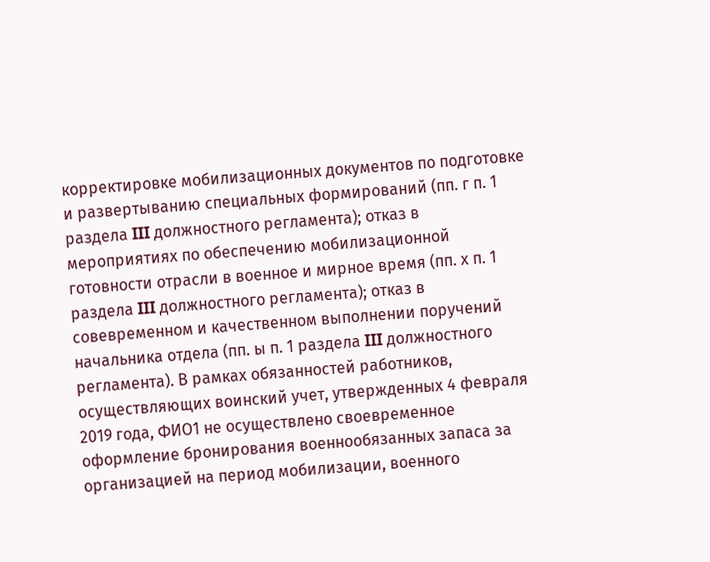корректировке мобилизационных документов по подготовке и развертыванию специальных формирований (пп. г п. 1 раздела III должностного регламента); отказ в мероприятиях по обеспечению мобилизационной готовности отрасли в военное и мирное время (пп. х п. 1 раздела III должностного регламента); отказ в совевременном и качественном выполнении поручений начальника отдела (пп. ы п. 1 раздела III должностного регламента). В рамках обязанностей работников, осуществляющих воинский учет, утвержденных 4 февраля 2019 года, ФИО1 не осуществлено своевременное оформление бронирования военнообязанных запаса за организацией на период мобилизации, военного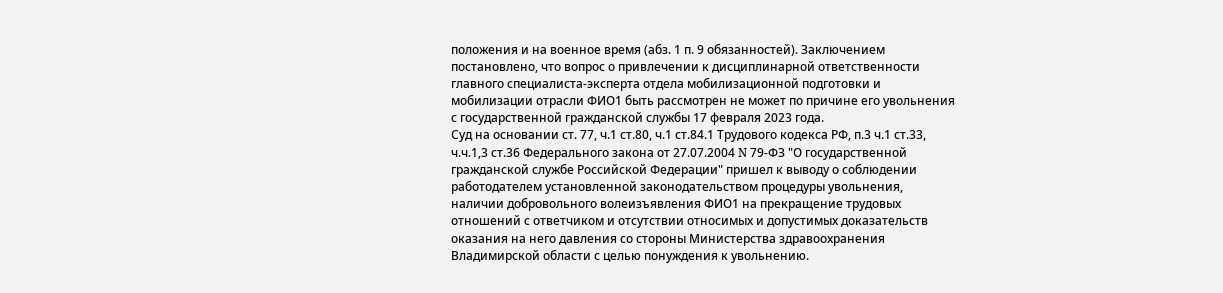положения и на военное время (абз. 1 п. 9 обязанностей). Заключением постановлено, что вопрос о привлечении к дисциплинарной ответственности главного специалиста-эксперта отдела мобилизационной подготовки и мобилизации отрасли ФИО1 быть рассмотрен не может по причине его увольнения с государственной гражданской службы 17 февраля 2023 года.
Суд на основании ст. 77, ч.1 ст.80, ч.1 ст.84.1 Трудового кодекса РФ, п.3 ч.1 ст.33, ч.ч.1,3 ст.36 Федерального закона от 27.07.2004 N 79-ФЗ "О государственной гражданской службе Российской Федерации" пришел к выводу о соблюдении работодателем установленной законодательством процедуры увольнения, наличии добровольного волеизъявления ФИО1 на прекращение трудовых отношений с ответчиком и отсутствии относимых и допустимых доказательств оказания на него давления со стороны Министерства здравоохранения Владимирской области с целью понуждения к увольнению.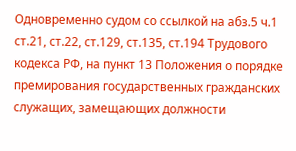Одновременно судом со ссылкой на абз.5 ч.1 ст.21, ст.22, ст.129, ст.135, ст.194 Трудового кодекса РФ, на пункт 13 Положения о порядке премирования государственных гражданских служащих, замещающих должности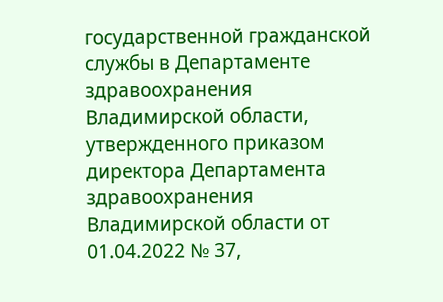государственной гражданской службы в Департаменте здравоохранения Владимирской области, утвержденного приказом директора Департамента здравоохранения Владимирской области от 01.04.2022 № 37,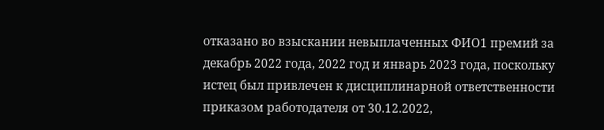отказано во взыскании невыплаченных ФИО1 премий за декабрь 2022 года, 2022 год и январь 2023 года, поскольку истец был привлечен к дисциплинарной ответственности приказом работодателя от 30.12.2022,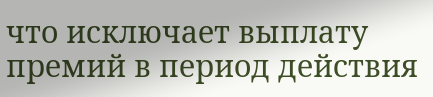что исключает выплату премий в период действия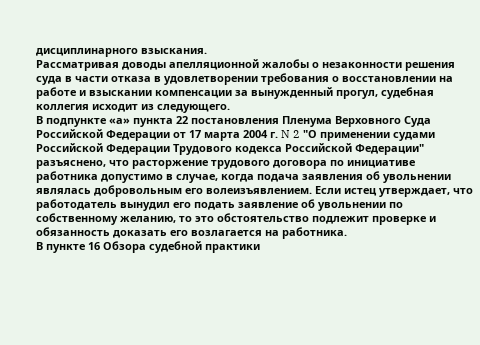дисциплинарного взыскания.
Рассматривая доводы апелляционной жалобы о незаконности решения суда в части отказа в удовлетворении требования о восстановлении на работе и взыскании компенсации за вынужденный прогул, судебная коллегия исходит из следующего.
В подпункте «а» пункта 22 постановления Пленума Верховного Суда Российской Федерации от 17 марта 2004 г. N 2 "О применении судами Российской Федерации Трудового кодекса Российской Федерации" разъяснено, что расторжение трудового договора по инициативе работника допустимо в случае, когда подача заявления об увольнении являлась добровольным его волеизъявлением. Если истец утверждает, что работодатель вынудил его подать заявление об увольнении по собственному желанию, то это обстоятельство подлежит проверке и обязанность доказать его возлагается на работника.
В пункте 16 Обзора судебной практики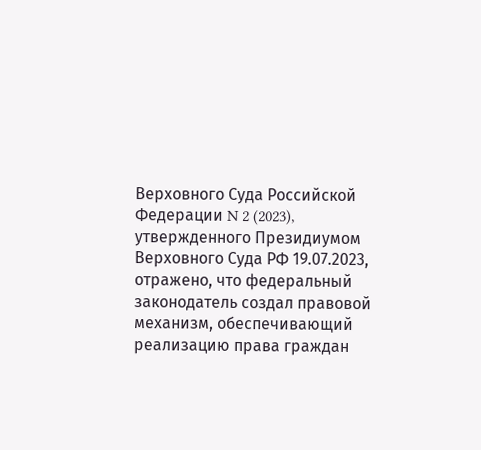Верховного Суда Российской Федерации N 2 (2023), утвержденного Президиумом Верховного Суда РФ 19.07.2023, отражено, что федеральный законодатель создал правовой механизм, обеспечивающий реализацию права граждан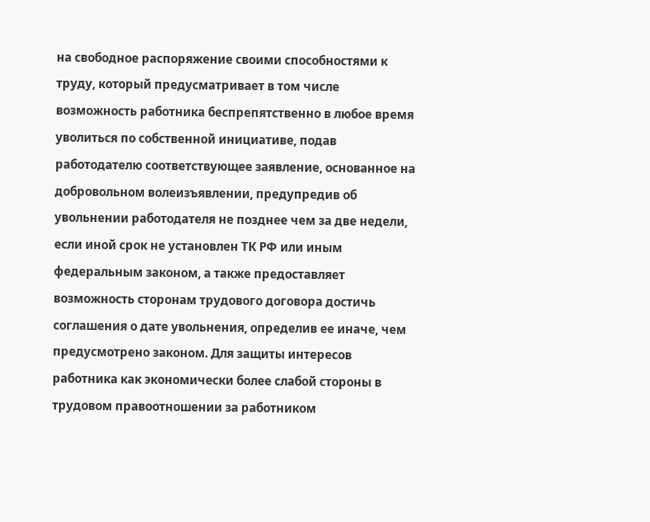на свободное распоряжение своими способностями к труду, который предусматривает в том числе возможность работника беспрепятственно в любое время уволиться по собственной инициативе, подав работодателю соответствующее заявление, основанное на добровольном волеизъявлении, предупредив об увольнении работодателя не позднее чем за две недели, если иной срок не установлен ТК РФ или иным федеральным законом, а также предоставляет возможность сторонам трудового договора достичь соглашения о дате увольнения, определив ее иначе, чем предусмотрено законом. Для защиты интересов работника как экономически более слабой стороны в трудовом правоотношении за работником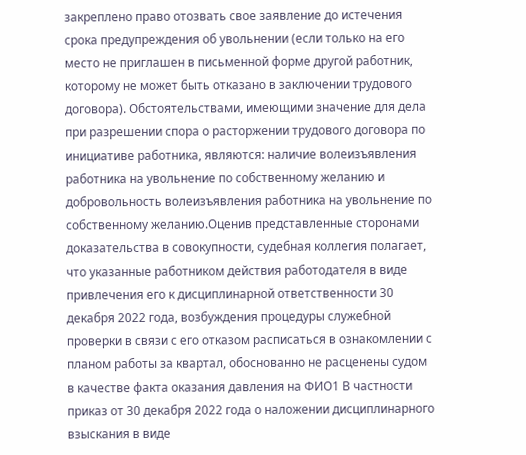закреплено право отозвать свое заявление до истечения срока предупреждения об увольнении (если только на его место не приглашен в письменной форме другой работник, которому не может быть отказано в заключении трудового договора). Обстоятельствами, имеющими значение для дела при разрешении спора о расторжении трудового договора по инициативе работника, являются: наличие волеизъявления работника на увольнение по собственному желанию и добровольность волеизъявления работника на увольнение по собственному желанию.Оценив представленные сторонами доказательства в совокупности, судебная коллегия полагает, что указанные работником действия работодателя в виде привлечения его к дисциплинарной ответственности 30 декабря 2022 года, возбуждения процедуры служебной проверки в связи с его отказом расписаться в ознакомлении с планом работы за квартал, обоснованно не расценены судом в качестве факта оказания давления на ФИО1 В частности приказ от 30 декабря 2022 года о наложении дисциплинарного взыскания в виде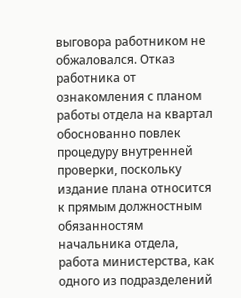выговора работником не обжаловался. Отказ работника от ознакомления с планом работы отдела на квартал обоснованно повлек процедуру внутренней проверки, поскольку издание плана относится к прямым должностным обязанностям начальника отдела, работа министерства, как одного из подразделений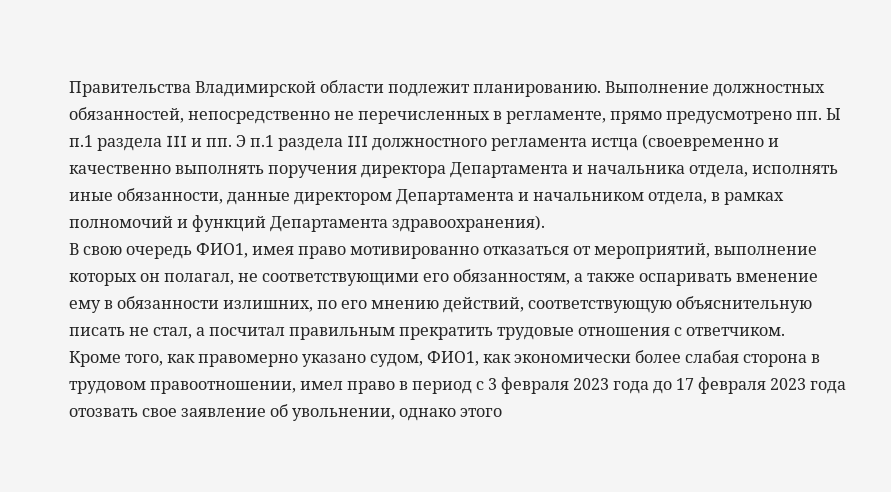Правительства Владимирской области подлежит планированию. Выполнение должностных обязанностей, непосредственно не перечисленных в регламенте, прямо предусмотрено пп. Ы п.1 раздела III и пп. Э п.1 раздела III должностного регламента истца (своевременно и качественно выполнять поручения директора Департамента и начальника отдела, исполнять иные обязанности, данные директором Департамента и начальником отдела, в рамках полномочий и функций Департамента здравоохранения).
В свою очередь ФИО1, имея право мотивированно отказаться от мероприятий, выполнение которых он полагал, не соответствующими его обязанностям, а также оспаривать вменение ему в обязанности излишних, по его мнению действий, соответствующую объяснительную писать не стал, а посчитал правильным прекратить трудовые отношения с ответчиком.
Кроме того, как правомерно указано судом, ФИО1, как экономически более слабая сторона в трудовом правоотношении, имел право в период с 3 февраля 2023 года до 17 февраля 2023 года отозвать свое заявление об увольнении, однако этого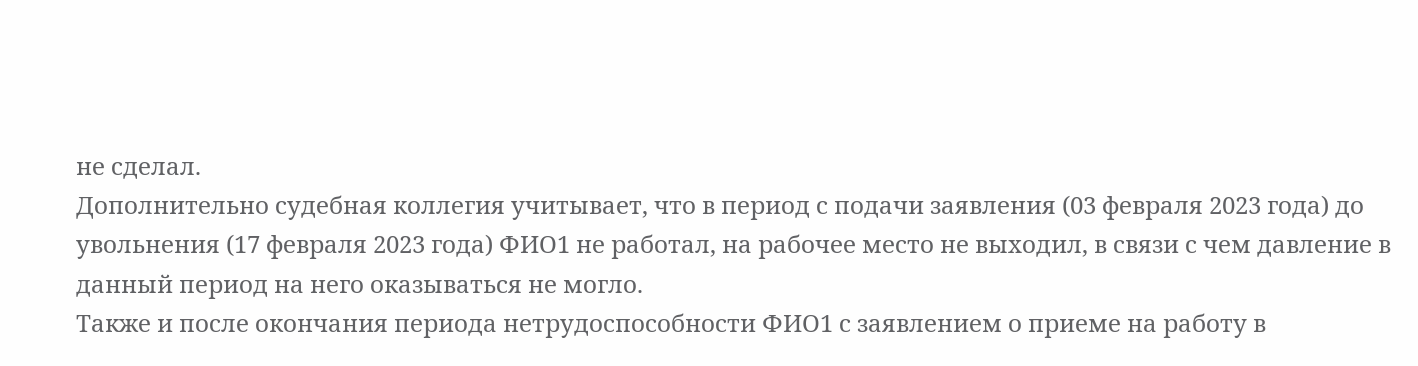не сделал.
Дополнительно судебная коллегия учитывает, что в период с подачи заявления (03 февраля 2023 года) до увольнения (17 февраля 2023 года) ФИО1 не работал, на рабочее место не выходил, в связи с чем давление в данный период на него оказываться не могло.
Также и после окончания периода нетрудоспособности ФИО1 с заявлением о приеме на работу в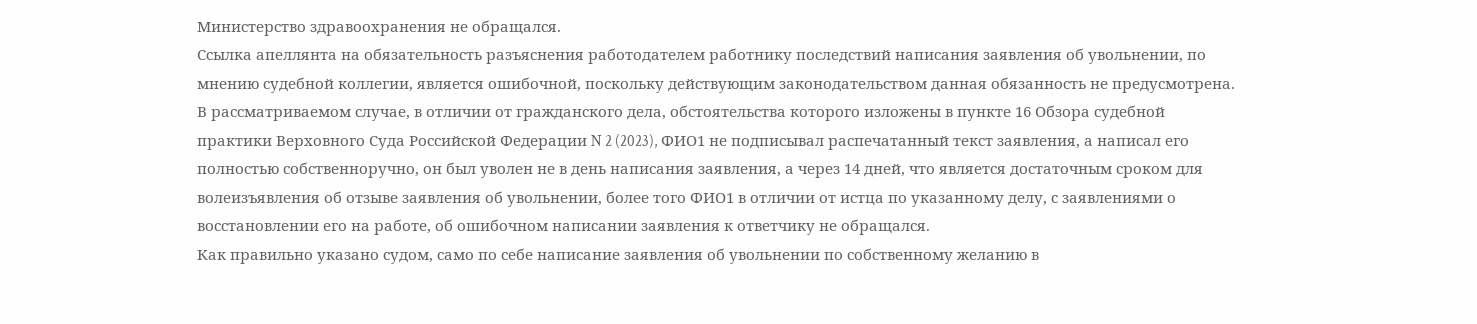Министерство здравоохранения не обращался.
Ссылка апеллянта на обязательность разъяснения работодателем работнику последствий написания заявления об увольнении, по мнению судебной коллегии, является ошибочной, поскольку действующим законодательством данная обязанность не предусмотрена. В рассматриваемом случае, в отличии от гражданского дела, обстоятельства которого изложены в пункте 16 Обзора судебной практики Верховного Суда Российской Федерации N 2 (2023), ФИО1 не подписывал распечатанный текст заявления, а написал его полностью собственноручно, он был уволен не в день написания заявления, а через 14 дней, что является достаточным сроком для волеизъявления об отзыве заявления об увольнении, более того ФИО1 в отличии от истца по указанному делу, с заявлениями о восстановлении его на работе, об ошибочном написании заявления к ответчику не обращался.
Как правильно указано судом, само по себе написание заявления об увольнении по собственному желанию в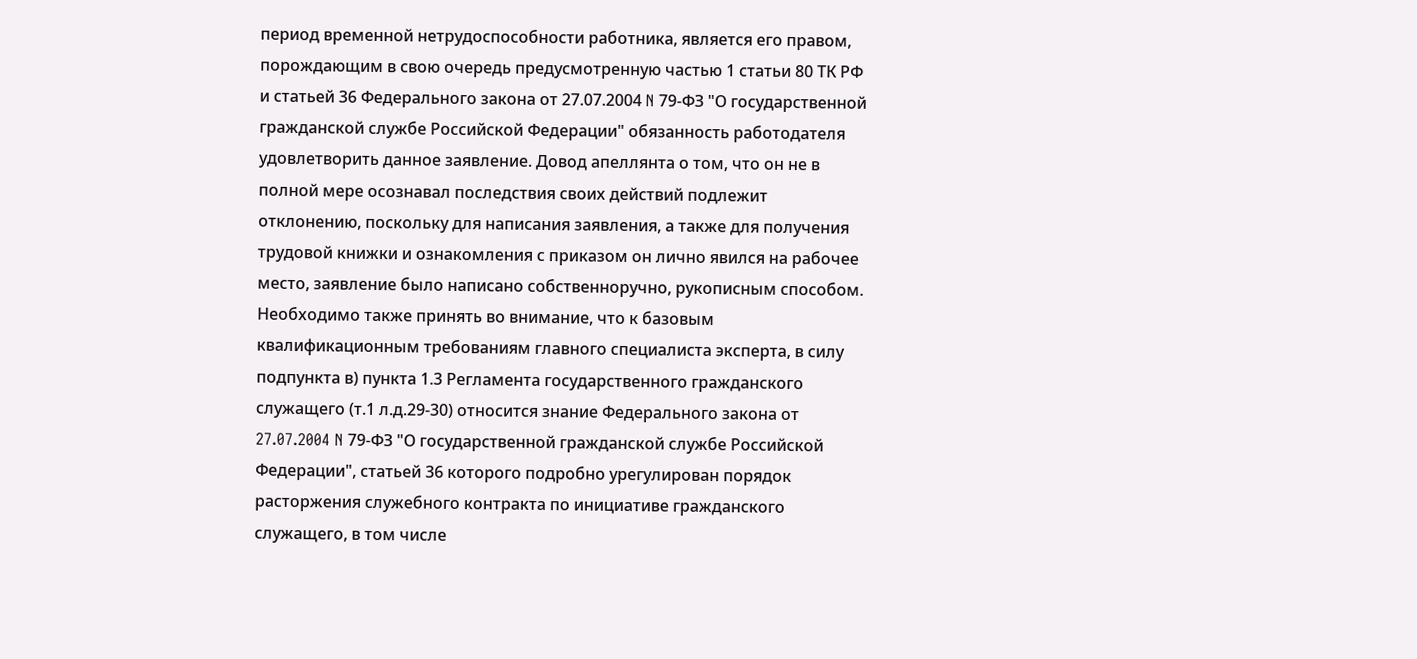период временной нетрудоспособности работника, является его правом, порождающим в свою очередь предусмотренную частью 1 статьи 80 ТК РФ и статьей 36 Федерального закона от 27.07.2004 N 79-ФЗ "О государственной гражданской службе Российской Федерации" обязанность работодателя удовлетворить данное заявление. Довод апеллянта о том, что он не в полной мере осознавал последствия своих действий подлежит отклонению, поскольку для написания заявления, а также для получения трудовой книжки и ознакомления с приказом он лично явился на рабочее место, заявление было написано собственноручно, рукописным способом.
Необходимо также принять во внимание, что к базовым квалификационным требованиям главного специалиста эксперта, в силу подпункта в) пункта 1.3 Регламента государственного гражданского служащего (т.1 л.д.29-30) относится знание Федерального закона от 27.07.2004 N 79-ФЗ "О государственной гражданской службе Российской Федерации", статьей 36 которого подробно урегулирован порядок расторжения служебного контракта по инициативе гражданского служащего, в том числе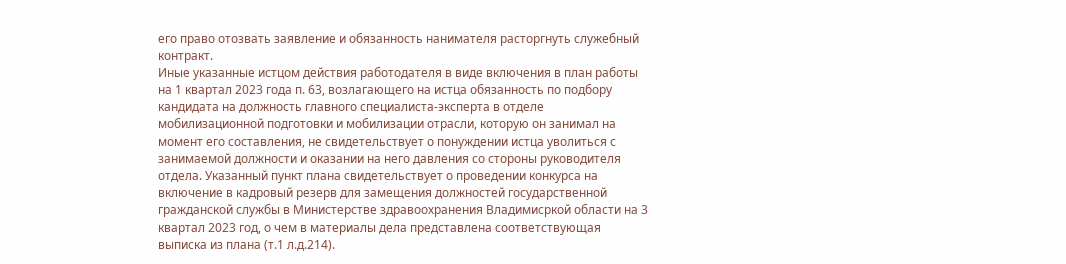его право отозвать заявление и обязанность нанимателя расторгнуть служебный контракт.
Иные указанные истцом действия работодателя в виде включения в план работы на 1 квартал 2023 года п. 63, возлагающего на истца обязанность по подбору кандидата на должность главного специалиста-эксперта в отделе мобилизационной подготовки и мобилизации отрасли, которую он занимал на момент его составления, не свидетельствует о понуждении истца уволиться с занимаемой должности и оказании на него давления со стороны руководителя отдела. Указанный пункт плана свидетельствует о проведении конкурса на включение в кадровый резерв для замещения должностей государственной гражданской службы в Министерстве здравоохранения Владимисркой области на 3 квартал 2023 год, о чем в материалы дела представлена соответствующая выписка из плана (т.1 л.д.214).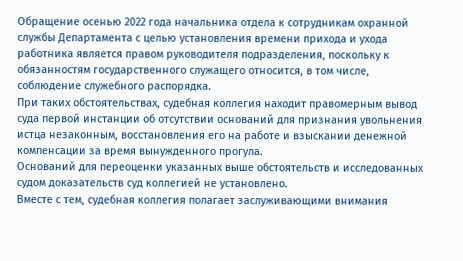Обращение осенью 2022 года начальника отдела к сотрудникам охранной службы Департамента с целью установления времени прихода и ухода работника является правом руководителя подразделения, поскольку к обязанностям государственного служащего относится, в том числе, соблюдение служебного распорядка.
При таких обстоятельствах, судебная коллегия находит правомерным вывод суда первой инстанции об отсутствии оснований для признания увольнения истца незаконным, восстановления его на работе и взыскании денежной компенсации за время вынужденного прогула.
Оснований для переоценки указанных выше обстоятельств и исследованных судом доказательств суд коллегией не установлено.
Вместе с тем, судебная коллегия полагает заслуживающими внимания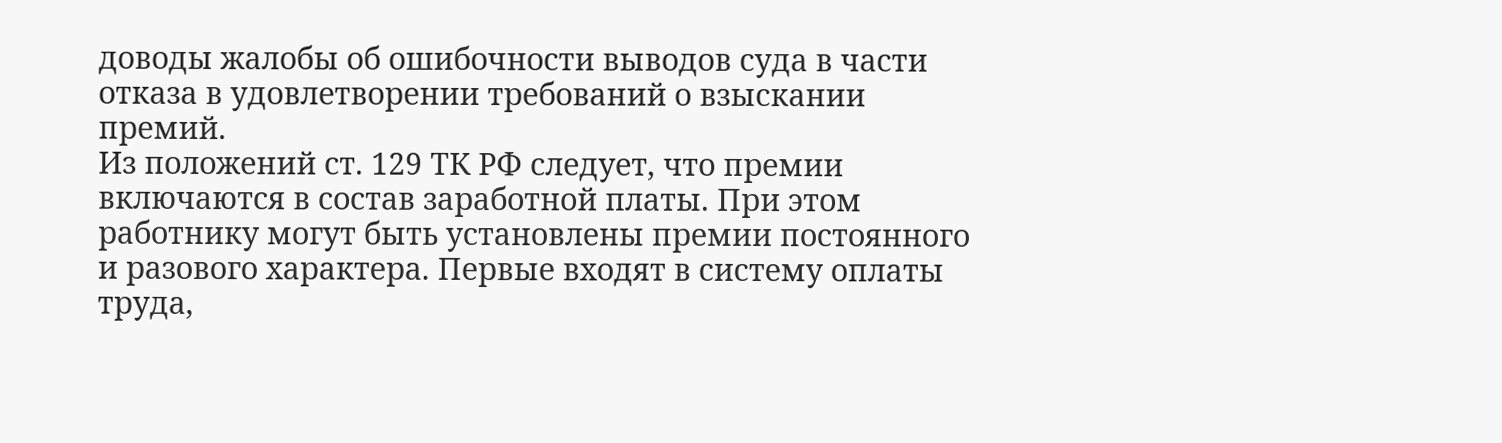доводы жалобы об ошибочности выводов суда в части отказа в удовлетворении требований о взыскании премий.
Из положений ст. 129 ТК РФ следует, что премии включаются в состав заработной платы. При этом работнику могут быть установлены премии постоянного и разового характера. Первые входят в систему оплаты труда,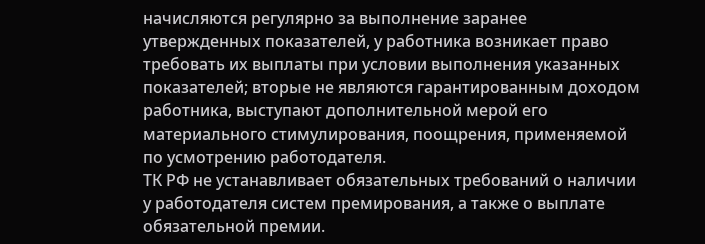начисляются регулярно за выполнение заранее утвержденных показателей, у работника возникает право требовать их выплаты при условии выполнения указанных показателей; вторые не являются гарантированным доходом работника, выступают дополнительной мерой его материального стимулирования, поощрения, применяемой по усмотрению работодателя.
ТК РФ не устанавливает обязательных требований о наличии у работодателя систем премирования, а также о выплате обязательной премии.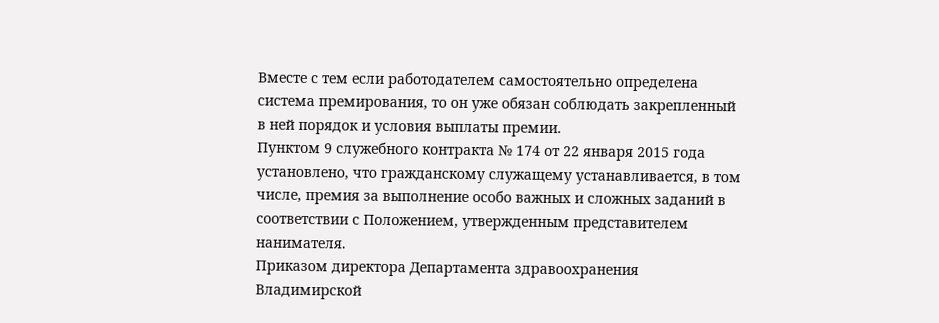Вместе с тем если работодателем самостоятельно определена система премирования, то он уже обязан соблюдать закрепленный в ней порядок и условия выплаты премии.
Пунктом 9 служебного контракта № 174 от 22 января 2015 года установлено, что гражданскому служащему устанавливается, в том числе, премия за выполнение особо важных и сложных заданий в соответствии с Положением, утвержденным представителем нанимателя.
Приказом директора Департамента здравоохранения Владимирской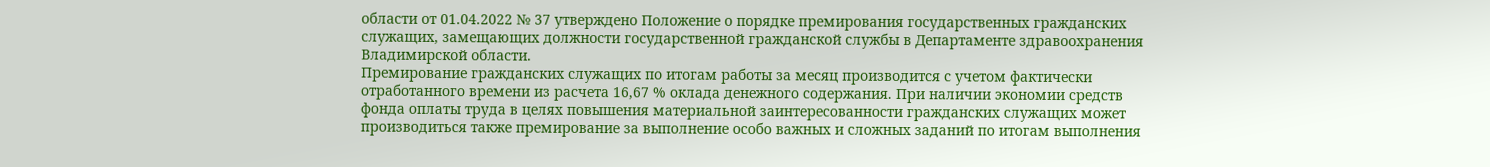области от 01.04.2022 № 37 утверждено Положение о порядке премирования государственных гражданских служащих, замещающих должности государственной гражданской службы в Департаменте здравоохранения Владимирской области.
Премирование гражданских служащих по итогам работы за месяц производится с учетом фактически отработанного времени из расчета 16,67 % оклада денежного содержания. При наличии экономии средств фонда оплаты труда в целях повышения материальной заинтересованности гражданских служащих может производиться также премирование за выполнение особо важных и сложных заданий по итогам выполнения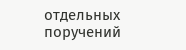отдельных поручений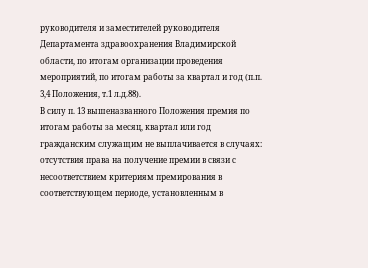руководителя и заместителей руководителя Департамента здравоохранения Владимирской области, по итогам организации проведения мероприятий, по итогам работы за квартал и год (п.п. 3,4 Положения, т.1 л.д.88).
В силу п. 13 вышеназванного Положения премия по итогам работы за месяц, квартал или год гражданским служащим не выплачивается в случаях: отсутствия права на получение премии в связи с несоответствием критериям премирования в соответствующем периоде, установленным в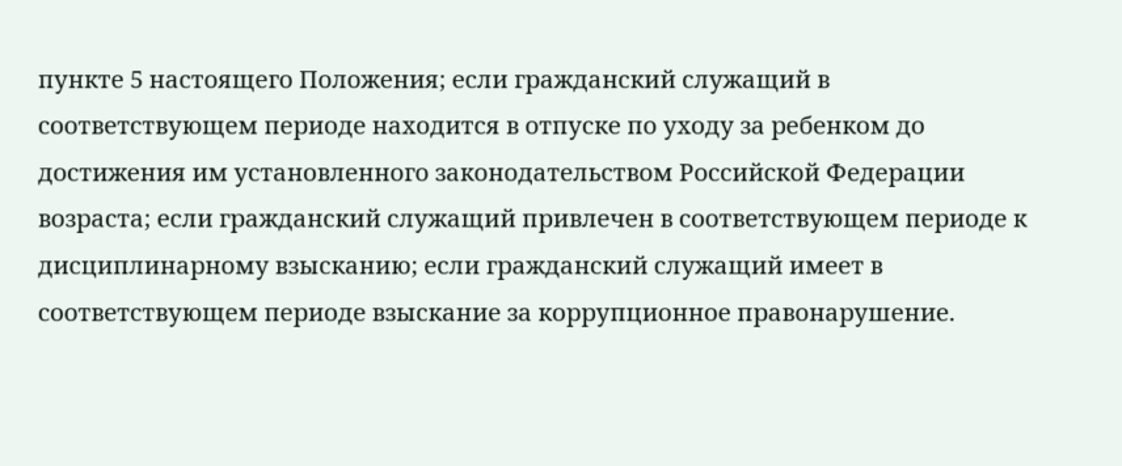пункте 5 настоящего Положения; если гражданский служащий в соответствующем периоде находится в отпуске по уходу за ребенком до достижения им установленного законодательством Российской Федерации возраста; если гражданский служащий привлечен в соответствующем периоде к дисциплинарному взысканию; если гражданский служащий имеет в соответствующем периоде взыскание за коррупционное правонарушение.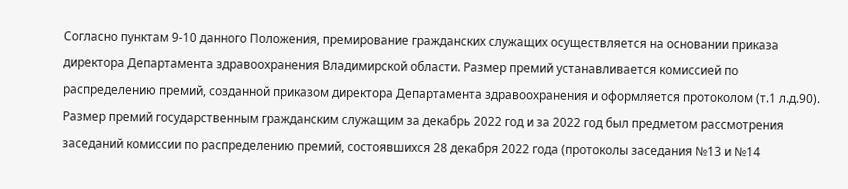Согласно пунктам 9-10 данного Положения, премирование гражданских служащих осуществляется на основании приказа директора Департамента здравоохранения Владимирской области. Размер премий устанавливается комиссией по распределению премий, созданной приказом директора Департамента здравоохранения и оформляется протоколом (т.1 л.д.90).
Размер премий государственным гражданским служащим за декабрь 2022 год и за 2022 год был предметом рассмотрения заседаний комиссии по распределению премий, состоявшихся 28 декабря 2022 года (протоколы заседания №13 и №14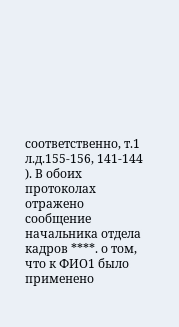соответственно, т.1 л.д.155-156, 141-144 ). В обоих протоколах отражено сообщение начальника отдела кадров ****. о том, что к ФИО1 было применено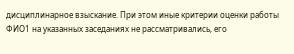дисциплинарное взыскание. При этом иные критерии оценки работы ФИО1 на указанных заседаниях не рассматривались, его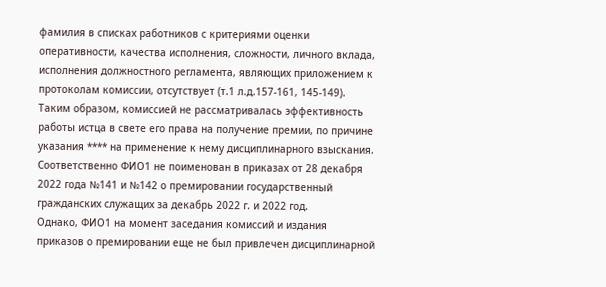фамилия в списках работников с критериями оценки оперативности, качества исполнения, сложности, личного вклада, исполнения должностного регламента, являющих приложением к протоколам комиссии, отсутствует (т.1 л.д.157-161, 145-149).
Таким образом, комиссией не рассматривалась эффективность работы истца в свете его права на получение премии, по причине указания **** на применение к нему дисциплинарного взыскания. Соответственно ФИО1 не поименован в приказах от 28 декабря 2022 года №141 и №142 о премировании государственный гражданских служащих за декабрь 2022 г. и 2022 год.
Однако, ФИО1 на момент заседания комиссий и издания приказов о премировании еще не был привлечен дисциплинарной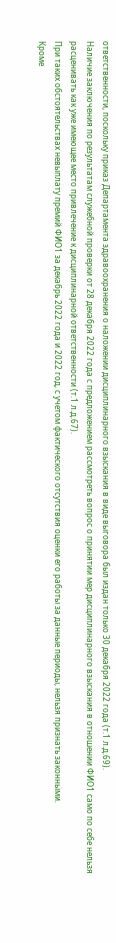ответственности, поскольку приказ Департамента здравоохранения о наложении дисциплинарного взыскания в виде выговора был издан только 30 декабря 2022 года (т.1 л.д.69).
Наличие заключения по результатам служебной проверки от 28 декабря 2022 года с предложением рассмотреть вопрос о принятии мер дисциплинарного взыскания в отношении ФИО1 само по себе нельзя расценивать как уже имеющее место привлечение к дисциплинарной ответственности (т.1 л.д.67).
При таких обстоятельствах невыплату премий ФИО1 за декабрь 2022 года и 2022 год, с учетом фактического отсутствия оценки его работы за данные периоды, нельзя признать законными.
Кроме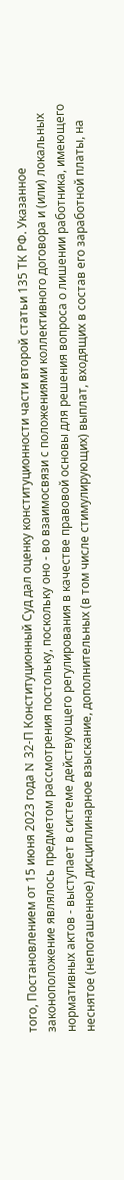того, Постановлением от 15 июня 2023 года N 32-П Конституционный Суд дал оценку конституционности части второй статьи 135 ТК РФ. Указанное законоположение являлось предметом рассмотрения постольку, поскольку оно - во взаимосвязи с положениями коллективного договора и (или) локальных нормативных актов - выступает в системе действующего регулирования в качестве правовой основы для решения вопроса о лишении работника, имеющего неснятое (непогашенное) дисциплинарное взыскание, дополнительных (в том числе стимулирующих) выплат, входящих в состав его заработной платы, на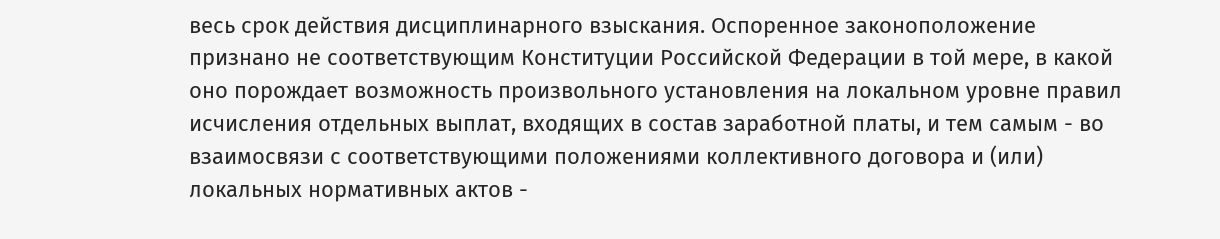весь срок действия дисциплинарного взыскания. Оспоренное законоположение признано не соответствующим Конституции Российской Федерации в той мере, в какой оно порождает возможность произвольного установления на локальном уровне правил исчисления отдельных выплат, входящих в состав заработной платы, и тем самым - во взаимосвязи с соответствующими положениями коллективного договора и (или) локальных нормативных актов -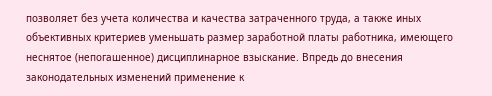позволяет без учета количества и качества затраченного труда, а также иных объективных критериев уменьшать размер заработной платы работника, имеющего неснятое (непогашенное) дисциплинарное взыскание. Впредь до внесения законодательных изменений применение к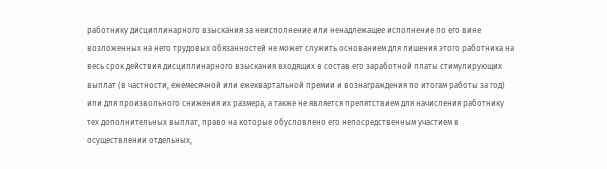работнику дисциплинарного взыскания за неисполнение или ненадлежащее исполнение по его вине возложенных на него трудовых обязанностей не может служить основанием для лишения этого работника на весь срок действия дисциплинарного взыскания входящих в состав его заработной платы стимулирующих выплат (в частности, ежемесячной или ежеквартальной премии и вознаграждения по итогам работы за год) или для произвольного снижения их размера, а также не является препятствием для начисления работнику тех дополнительных выплат, право на которые обусловлено его непосредственным участием в осуществлении отдельных,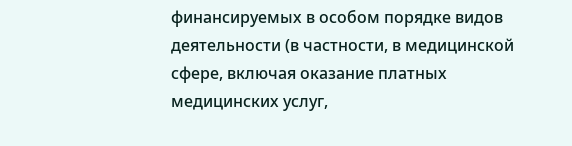финансируемых в особом порядке видов деятельности (в частности, в медицинской сфере, включая оказание платных медицинских услуг,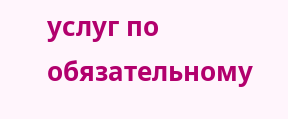услуг по обязательному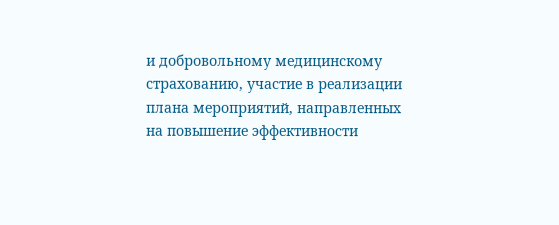и добровольному медицинскому страхованию, участие в реализации плана мероприятий, направленных на повышение эффективности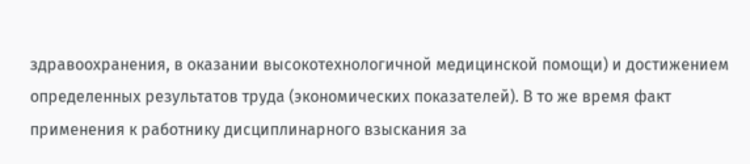здравоохранения, в оказании высокотехнологичной медицинской помощи) и достижением определенных результатов труда (экономических показателей). В то же время факт применения к работнику дисциплинарного взыскания за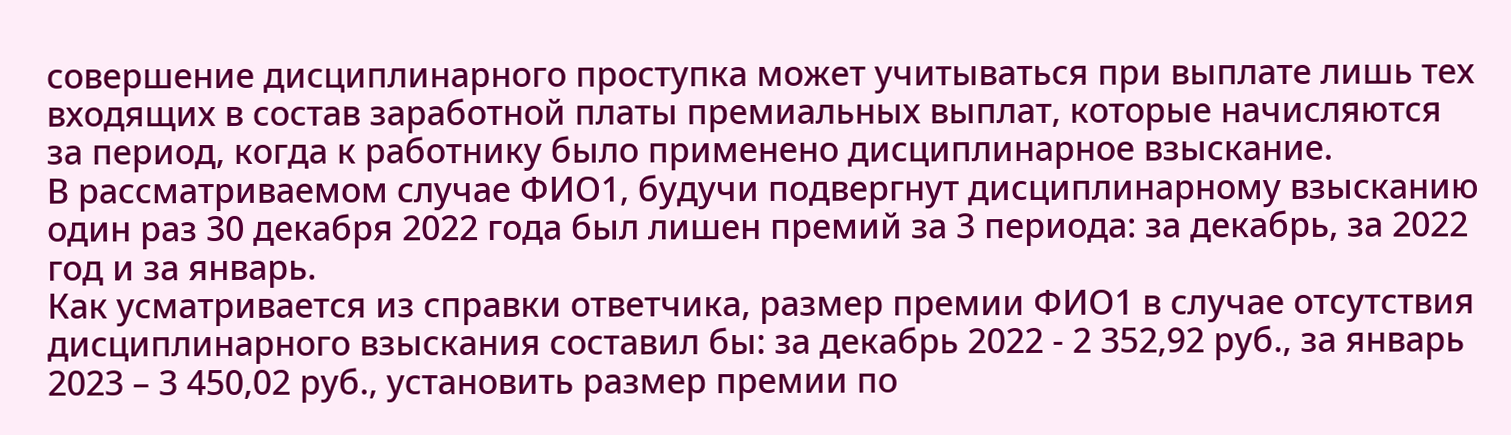совершение дисциплинарного проступка может учитываться при выплате лишь тех входящих в состав заработной платы премиальных выплат, которые начисляются за период, когда к работнику было применено дисциплинарное взыскание.
В рассматриваемом случае ФИО1, будучи подвергнут дисциплинарному взысканию один раз 30 декабря 2022 года был лишен премий за 3 периода: за декабрь, за 2022 год и за январь.
Как усматривается из справки ответчика, размер премии ФИО1 в случае отсутствия дисциплинарного взыскания составил бы: за декабрь 2022 - 2 352,92 руб., за январь 2023 – 3 450,02 руб., установить размер премии по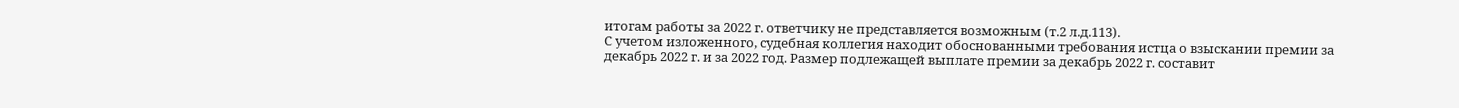итогам работы за 2022 г. ответчику не представляется возможным (т.2 л.д.113).
С учетом изложенного, судебная коллегия находит обоснованными требования истца о взыскании премии за декабрь 2022 г. и за 2022 год. Размер подлежащей выплате премии за декабрь 2022 г. составит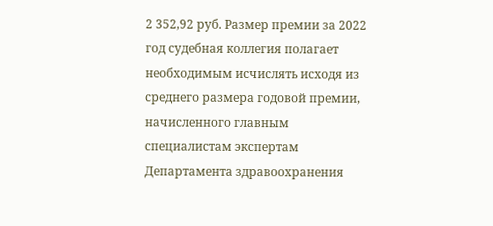2 352,92 руб. Размер премии за 2022 год судебная коллегия полагает необходимым исчислять исходя из среднего размера годовой премии, начисленного главным специалистам экспертам Департамента здравоохранения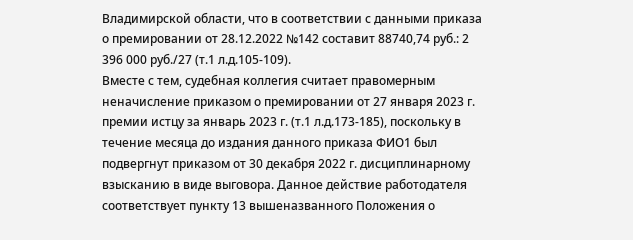Владимирской области, что в соответствии с данными приказа о премировании от 28.12.2022 №142 составит 88740,74 руб.: 2 396 000 руб./27 (т.1 л.д.105-109).
Вместе с тем, судебная коллегия считает правомерным неначисление приказом о премировании от 27 января 2023 г. премии истцу за январь 2023 г. (т.1 л.д.173-185), поскольку в течение месяца до издания данного приказа ФИО1 был подвергнут приказом от 30 декабря 2022 г. дисциплинарному взысканию в виде выговора. Данное действие работодателя соответствует пункту 13 вышеназванного Положения о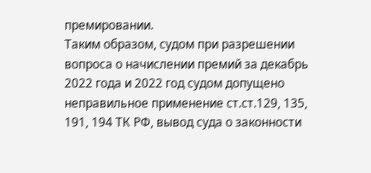премировании.
Таким образом, судом при разрешении вопроса о начислении премий за декабрь 2022 года и 2022 год судом допущено неправильное применение ст.ст.129, 135, 191, 194 ТК РФ, вывод суда о законности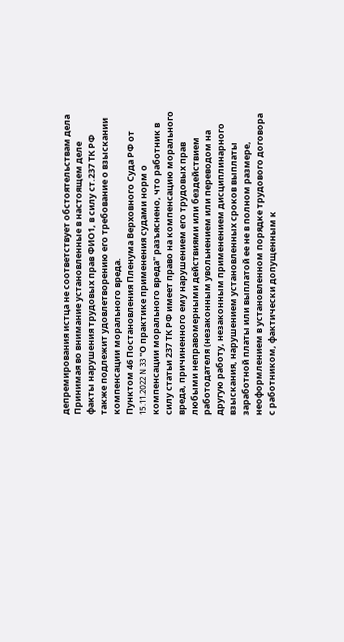депремирования истца не соответствует обстоятельствам дела
Принимая во внимание установленные в настоящем деле факты нарушения трудовых прав ФИО1, в силу ст.237 ТК РФ также подлежит удовлетворению его требование о взыскании компенсации морального вреда.
Пунктом 46 Постановления Пленума Верховного Суда РФ от 15.11.2022 N 33 "О практике применения судами норм о компенсации морального вреда" разъяснено, что работник в силу статьи 237 ТК РФ имеет право на компенсацию морального вреда, причиненного ему нарушением его трудовых прав любыми неправомерными действиями или бездействием работодателя (незаконным увольнением или переводом на другую работу, незаконным применением дисциплинарного взыскания, нарушением установленных сроков выплаты заработной платы или выплатой ее не в полном размере, неоформлением в установленном порядке трудового договора с работником, фактически допущенным к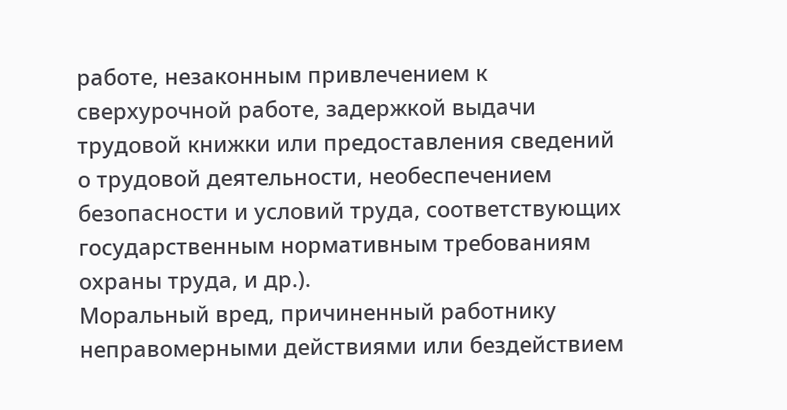работе, незаконным привлечением к сверхурочной работе, задержкой выдачи трудовой книжки или предоставления сведений о трудовой деятельности, необеспечением безопасности и условий труда, соответствующих государственным нормативным требованиям охраны труда, и др.).
Моральный вред, причиненный работнику неправомерными действиями или бездействием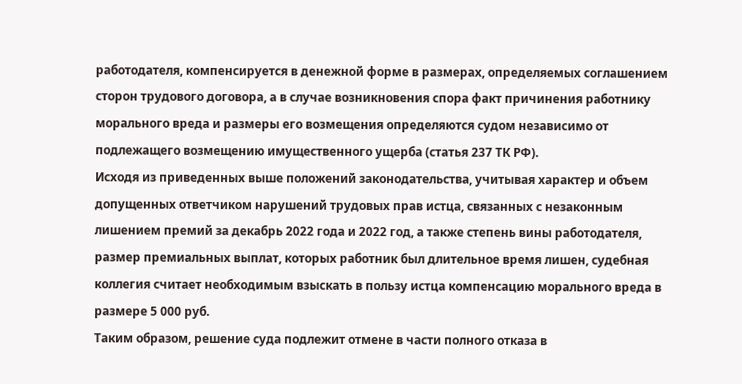работодателя, компенсируется в денежной форме в размерах, определяемых соглашением сторон трудового договора, а в случае возникновения спора факт причинения работнику морального вреда и размеры его возмещения определяются судом независимо от подлежащего возмещению имущественного ущерба (статья 237 ТК РФ).
Исходя из приведенных выше положений законодательства, учитывая характер и объем допущенных ответчиком нарушений трудовых прав истца, связанных с незаконным лишением премий за декабрь 2022 года и 2022 год, а также степень вины работодателя, размер премиальных выплат, которых работник был длительное время лишен, судебная коллегия считает необходимым взыскать в пользу истца компенсацию морального вреда в размере 5 000 руб.
Таким образом, решение суда подлежит отмене в части полного отказа в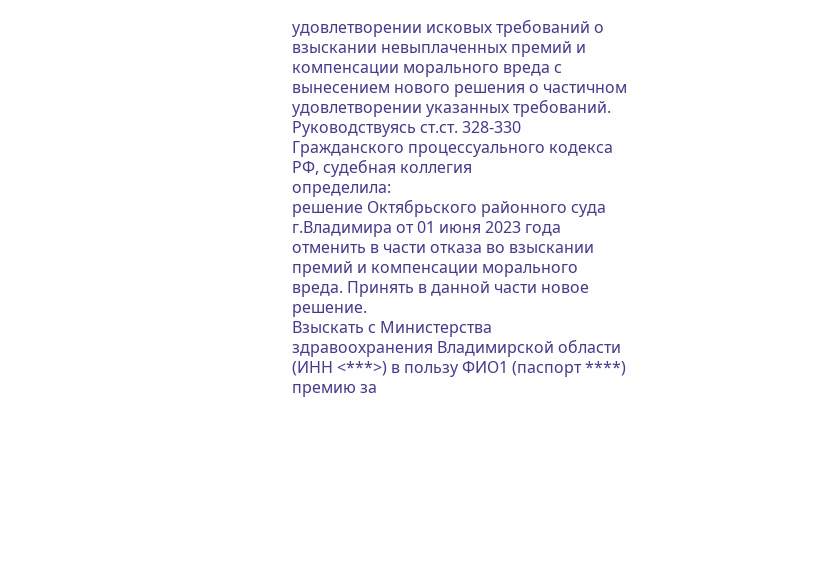удовлетворении исковых требований о взыскании невыплаченных премий и компенсации морального вреда с вынесением нового решения о частичном удовлетворении указанных требований.
Руководствуясь ст.ст. 328-330 Гражданского процессуального кодекса РФ, судебная коллегия
определила:
решение Октябрьского районного суда г.Владимира от 01 июня 2023 года отменить в части отказа во взыскании премий и компенсации морального вреда. Принять в данной части новое решение.
Взыскать с Министерства здравоохранения Владимирской области (ИНН <***>) в пользу ФИО1 (паспорт ****) премию за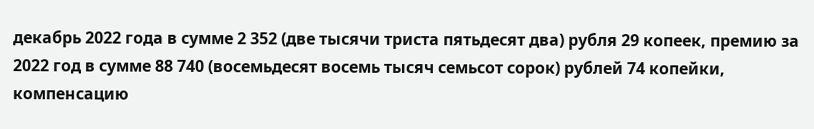декабрь 2022 года в сумме 2 352 (две тысячи триста пятьдесят два) рубля 29 копеек, премию за 2022 год в сумме 88 740 (восемьдесят восемь тысяч семьсот сорок) рублей 74 копейки, компенсацию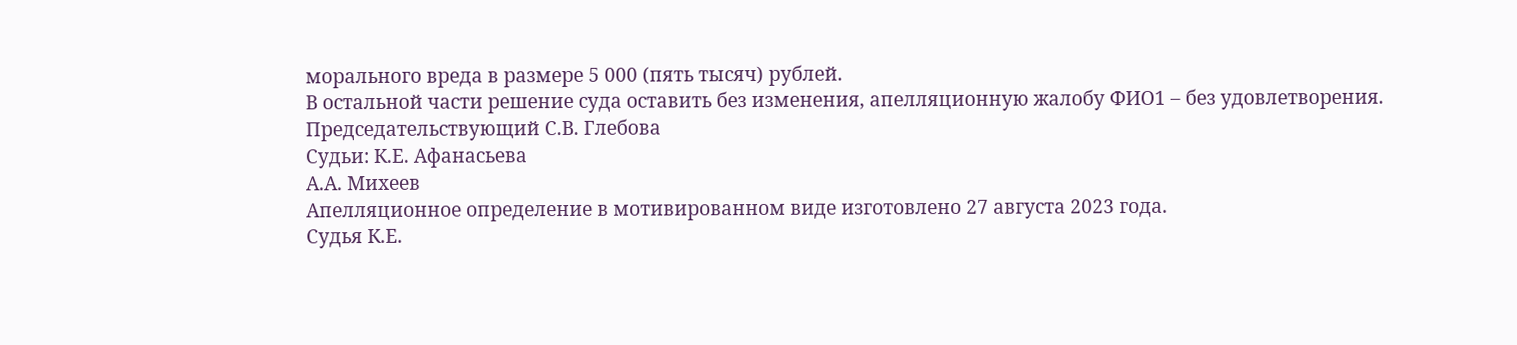морального вреда в размере 5 000 (пять тысяч) рублей.
В остальной части решение суда оставить без изменения, апелляционную жалобу ФИО1 – без удовлетворения.
Председательствующий С.В. Глебова
Судьи: К.Е. Афанасьева
А.А. Михеев
Апелляционное определение в мотивированном виде изготовлено 27 августа 2023 года.
Судья К.Е.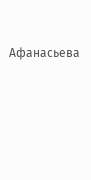Афанасьева